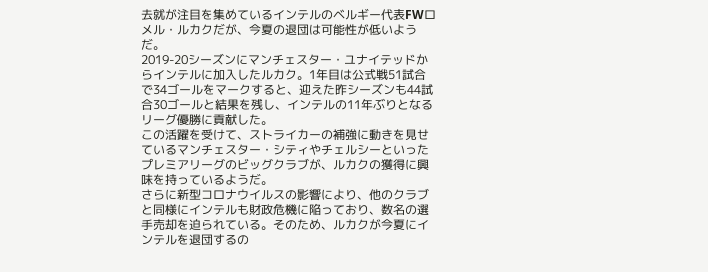去就が注目を集めているインテルのベルギー代表FWロメル・ルカクだが、今夏の退団は可能性が低いようだ。
2019-20シーズンにマンチェスター・ユナイテッドからインテルに加入したルカク。1年目は公式戦51試合で34ゴールをマークすると、迎えた昨シーズンも44試合30ゴールと結果を残し、インテルの11年ぶりとなるリーグ優勝に貢献した。
この活躍を受けて、ストライカーの補強に動きを見せているマンチェスター・シティやチェルシーといったプレミアリーグのビッグクラブが、ルカクの獲得に興味を持っているようだ。
さらに新型コロナウイルスの影響により、他のクラブと同様にインテルも財政危機に陥っており、数名の選手売却を迫られている。そのため、ルカクが今夏にインテルを退団するの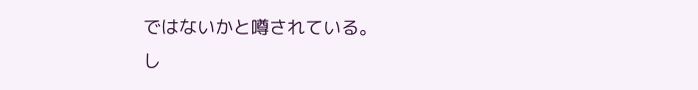ではないかと噂されている。
し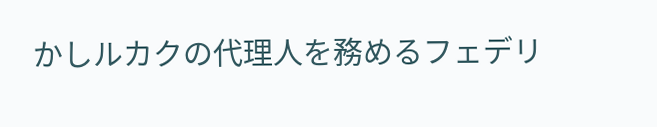かしルカクの代理人を務めるフェデリ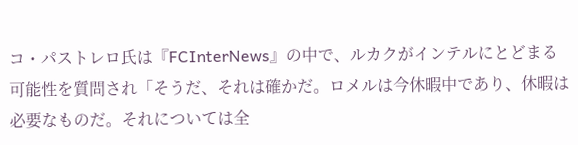コ・パストレロ氏は『FCInterNews』の中で、ルカクがインテルにとどまる可能性を質問され「そうだ、それは確かだ。ロメルは今休暇中であり、休暇は必要なものだ。それについては全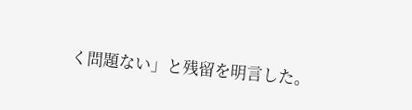く問題ない」と残留を明言した。